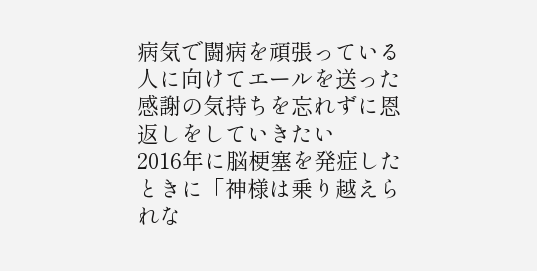病気で闘病を頑張っている人に向けてエールを送った
感謝の気持ちを忘れずに恩返しをしていきたい
2016年に脳梗塞を発症したときに「神様は乗り越えられな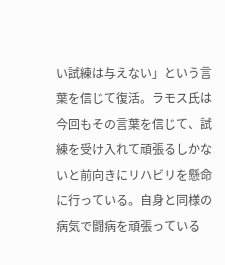い試練は与えない」という言葉を信じて復活。ラモス氏は今回もその言葉を信じて、試練を受け入れて頑張るしかないと前向きにリハビリを懸命に行っている。自身と同様の病気で闘病を頑張っている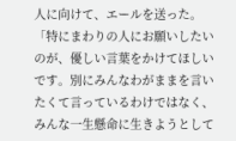人に向けて、エールを送った。
「特にまわりの人にお願いしたいのが、優しい言葉をかけてほしいです。別にみんなわがままを言いたくて言っているわけではなく、みんな一生懸命に生きようとして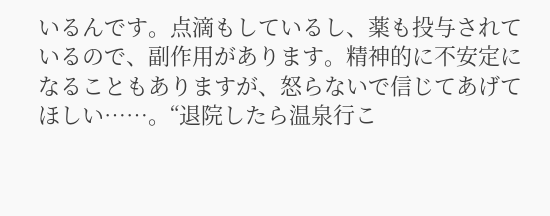いるんです。点滴もしているし、薬も投与されているので、副作用があります。精神的に不安定になることもありますが、怒らないで信じてあげてほしい……。“退院したら温泉行こ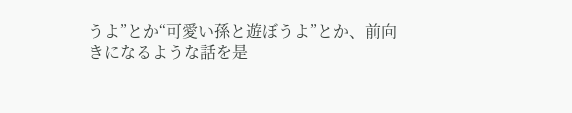うよ”とか“可愛い孫と遊ぼうよ”とか、前向きになるような話を是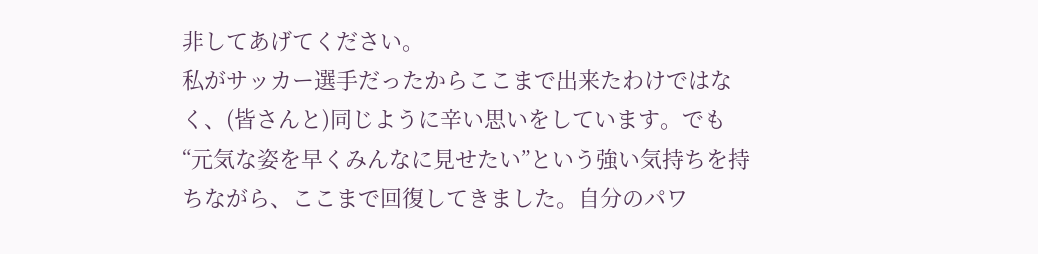非してあげてください。
私がサッカー選手だったからここまで出来たわけではなく、(皆さんと)同じように辛い思いをしています。でも“元気な姿を早くみんなに見せたい”という強い気持ちを持ちながら、ここまで回復してきました。自分のパワ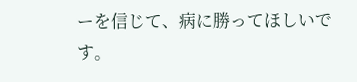ーを信じて、病に勝ってほしいです。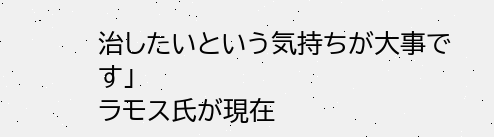治したいという気持ちが大事です」
ラモス氏が現在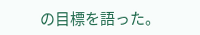の目標を語った。